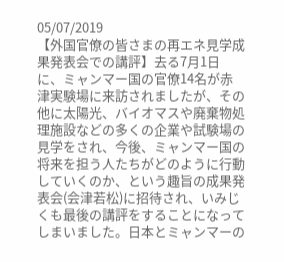05/07/2019
【外国官僚の皆さまの再エネ見学成果発表会での講評】去る7月1日に、ミャンマー国の官僚14名が赤津実験場に来訪されましたが、その他に太陽光、バイオマスや廃棄物処理施設などの多くの企業や試験場の見学をされ、今後、ミャンマー国の将来を担う人たちがどのように行動していくのか、という趣旨の成果発表会(会津若松)に招待され、いみじくも最後の講評をすることになってしまいました。日本とミャンマーの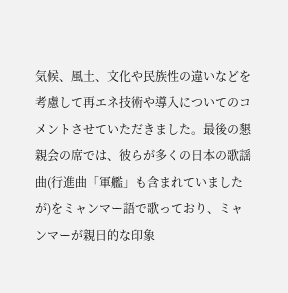気候、風土、文化や民族性の違いなどを考慮して再エネ技術や導入についてのコメントさせていただきました。最後の懇親会の席では、彼らが多くの日本の歌謡曲(行進曲「軍艦」も含まれていましたが)をミャンマー語で歌っており、ミャンマーが親日的な印象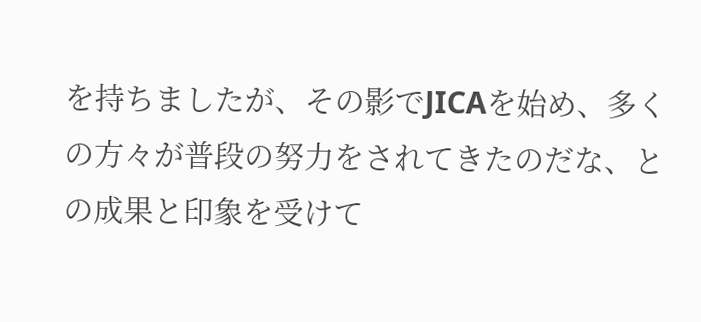を持ちましたが、その影でJICAを始め、多くの方々が普段の努力をされてきたのだな、との成果と印象を受けて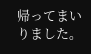帰ってまいりました。